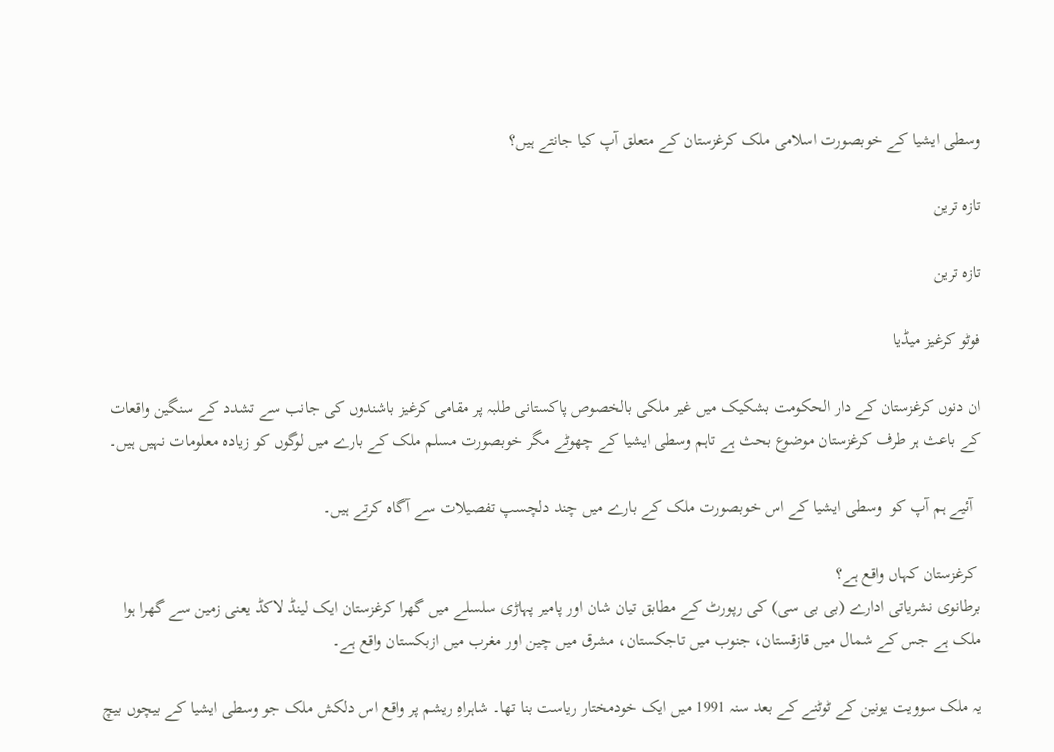وسطی ایشیا کے خوبصورت اسلامی ملک کرغزستان کے متعلق آپ کیا جانتے ہیں؟

تازہ ترین

تازہ ترین

فوٹو کرغیز میڈیا

ان دنوں کرغزستان کے دار الحکومت بشکیک میں غیر ملکی بالخصوص پاکستانی طلبہ پر مقامی کرغیز باشندوں کی جانب سے تشدد کے سنگین واقعات کے باعث ہر طرف کرغزستان موضوع بحث ہے تاہم وسطی ایشیا کے چھوٹے مگر خوبصورت مسلم ملک کے بارے میں لوگوں کو زیادہ معلومات نہیں ہیں۔

  آئیے ہم آپ کو  وسطی ایشیا کے اس خوبصورت ملک کے بارے میں چند دلچسپ تفصیلات سے آگاہ کرتے ہیں۔

 کرغزستان کہاں واقع ہے؟
برطانوی نشریاتی ادارے (بی بی سی) کی رپورٹ کے مطابق تیان شان اور پامیر پہاڑی سلسلے میں گھرا کرغزستان ایک لینڈ لاکڈ یعنی زمین سے گھرا ہوا ملک ہے جس کے شمال میں قازقستان، جنوب میں تاجکستان، مشرق میں چین اور مغرب میں ازبکستان واقع ہے۔

یہ ملک سوویت یونین کے ٹوٹنے کے بعد سنہ 1991 میں ایک خودمختار ریاست بنا تھا۔ شاہراہِ ریشم پر واقع اس دلکش ملک جو وسطی ایشیا کے بیچوں بیچ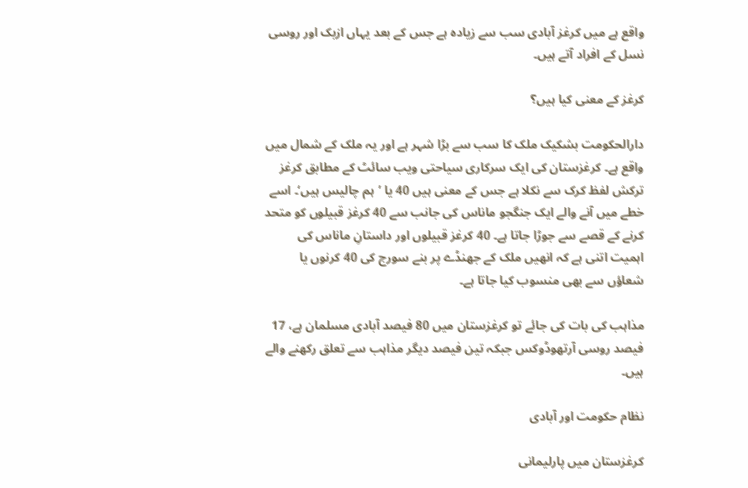واقع ہے میں کرغز آبادی سب سے زیادہ ہے جس کے بعد یہاں ازبک اور روسی نسل کے افراد آتے ہیں۔

کرغز کے معنی کیا ہیں؟

دارالحکومت بشکیک ملک کا سب سے بڑا شہر ہے اور یہ ملک کے شمال میں واقع ہے۔ کرغزستان کی ایک سرکاری سیاحتی ویب سائٹ کے مطابق کرغز ترکش لفظ کرک سے نکلا ہے جس کے معنی ہیں 40 یا ’ہم چالیس ہیں‘۔ اسے خطے میں آنے والے ایک جنگجو ماناس کی جانب سے 40 کرغز قبیلوں کو متحد کرنے کے قصے سے جوڑا جاتا ہے۔ 40 کرغز قبیلوں اور داستانِ ماناس کی اہمیت اتنی ہے کہ انھیں ملک کے جھنڈے پر بنے سورج کی 40 کرنوں یا شعاؤں سے بھی منسوب کیا جاتا ہے۔

مذاہب کی بات کی جائے تو کرغزستان میں 80 فیصد آبادی مسلمان ہے، 17 فیصد روسی آرتھوڈوکس جبکہ تین فیصد دیگر مذاہب سے تعلق رکھنے والے ہیں۔

نظام حکومت اور آبادی

کرغزستان میں پارلیمانی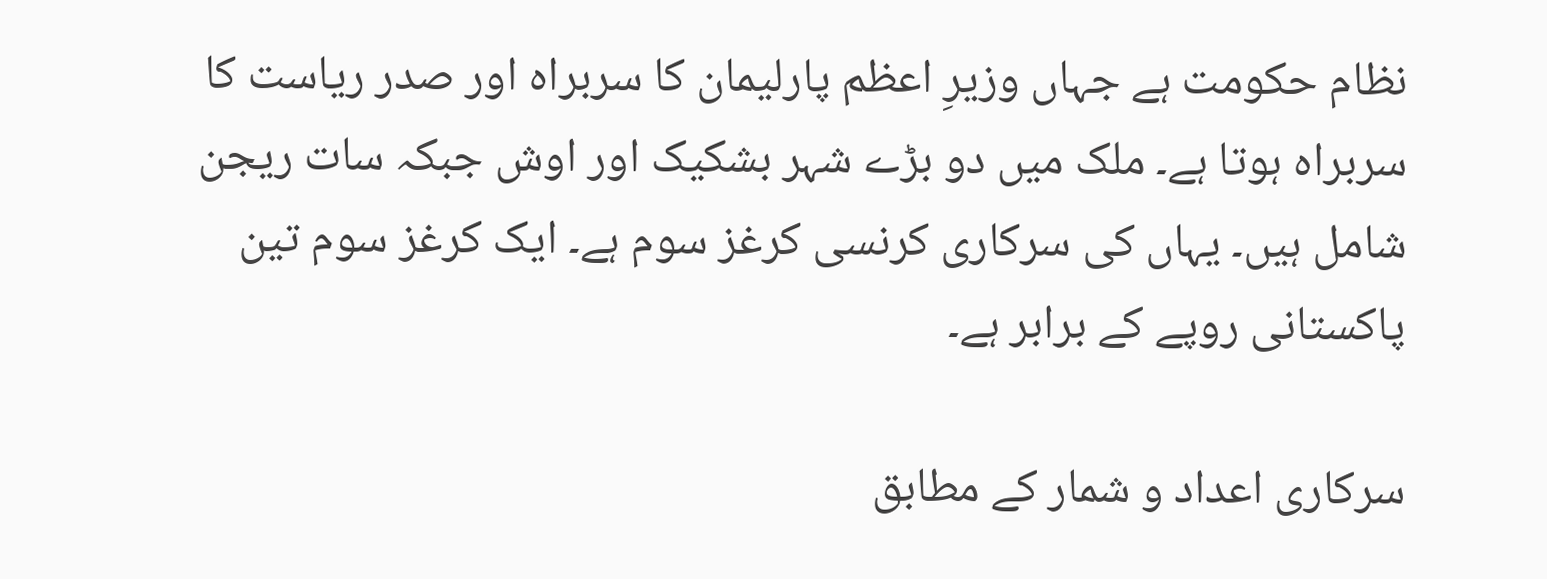نظام حکومت ہے جہاں وزیرِ اعظم پارلیمان کا سربراہ اور صدر ریاست کا سربراہ ہوتا ہے۔ ملک میں دو بڑے شہر بشکیک اور اوش جبکہ سات ریجن شامل ہیں۔ یہاں کی سرکاری کرنسی کرغز سوم ہے۔ ایک کرغز سوم تین پاکستانی روپے کے برابر ہے۔

سرکاری اعداد و شمار کے مطابق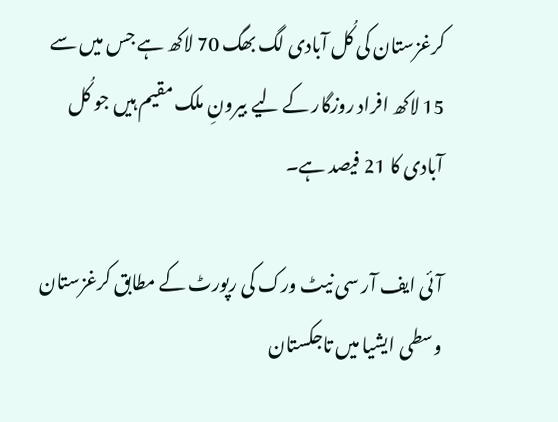کرغزستان کی کُل آبادی لگ بھگ 70 لاکھ ہے جس میں سے 15 لاکھ افراد روزگار کے لیے بیرونِ ملک مقیم ہیں جو کُل آبادی کا 21 فیصد ہے۔

آئی ایف آر سی نیٹ ورک کی رپورٹ کے مطابق کرغزستان وسطی ایشیا میں تاجکستان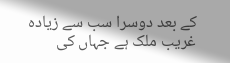کے بعد دوسرا سب سے زیادہ غریب ملک ہے جہاں کی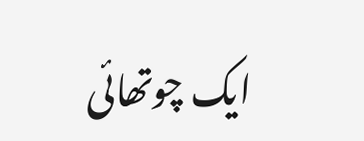ایک چوتھائی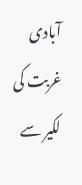آبادی غربت کی لکیر سے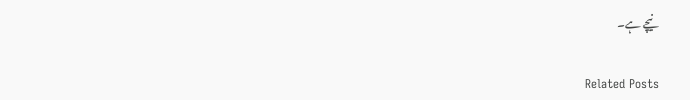نیچے ہے۔

Related Posts